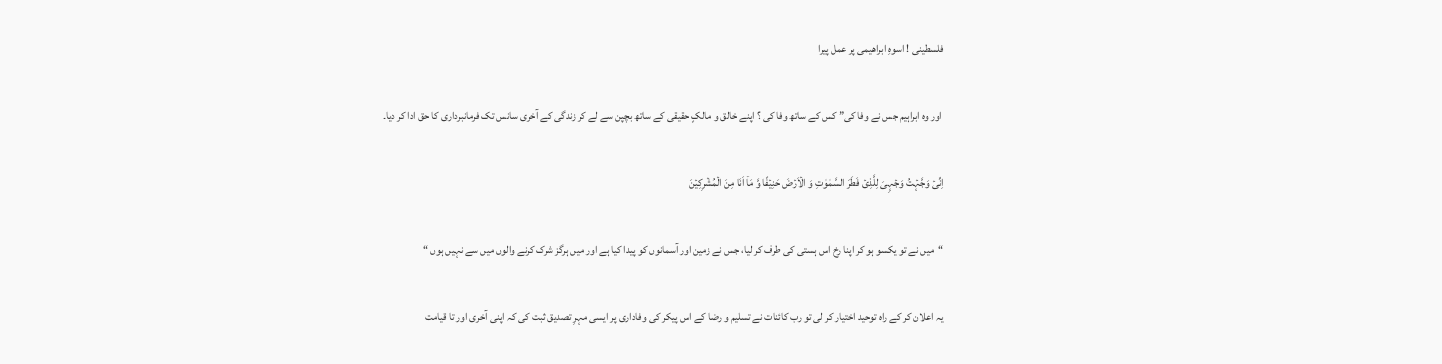فلسطینی ! اسوہِ ابراھیمی پر عمل پیرا

 اور وہ ابراہیم جس نے وفا کی” کس کے ساتھ وفا کی ؟ اپنے خالق و مالکٍ حقیقی کے ساتھ بچپن سے لے کر زندگی کے آخری سانس تک فرمانبرداری کا حق ادا کر دیا۔

اِنِّیۡ وَجَّہۡتُ وَجۡہِیَ لِلَّذِیۡ فَطَرَ السَّمٰوٰتِ وَ الۡاَرۡضَ حَنِیۡفًا وَّ مَاۤ اَنَا مِنَ الۡمُشۡرِکِیۡنَ

“میں نے تو یکسو ہو کر اپنا رخ اس ہستی کی طرف کر لیا، جس نے زمین اور آسمانوں کو پیدا کیا ہے اور میں ہرگز شرک کرنے والوں میں سے نہیں ہوں “

یہ اعلان کر کے راہ توحید اختیار کر لی تو رب کائنات نے تسلیم و رضا کے اس پیکر کی وفاداری پر ایسی مہرِ تصدیق ثبت کی کہ اپنی آخری اور تا قیامت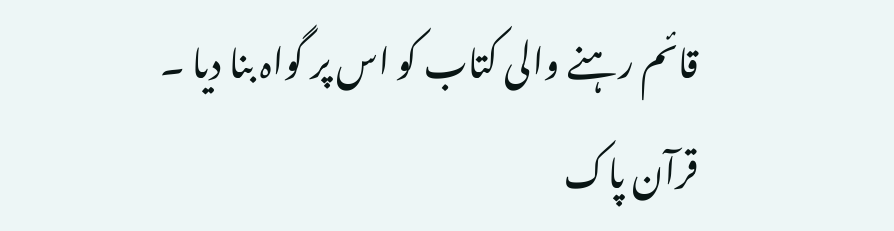قائم رہنے والی کتاب کو اس پر گواہ بنا دیا ۔ قرآن پاک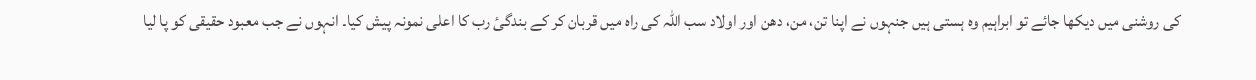کی روشنی میں دیکھا جائے تو ابراہیم وہ ہستی ہیں جنہوں نے اپنا تن، من، دھن اور اولاد سب اللہ کی راہ میں قربان کر کے بندگیٔ رب کا اعلی نمونہ پیش کیا۔ انہوں نے جب معبود حقیقی کو پا لیا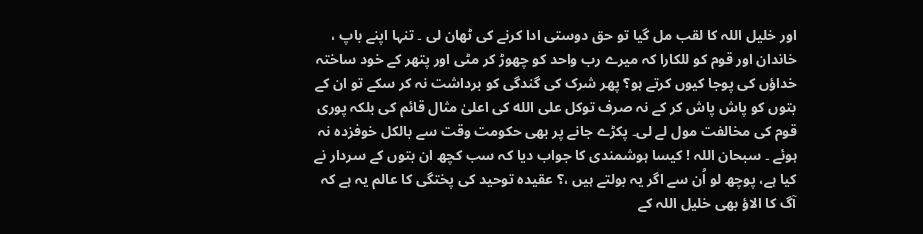اور خلیل اللہ کا لقب مل گیا تو حق دوستی ادا کرنے کی ٹھان لی ۔ تنہا اپنے باپ ، خاندان اور قوم کو للکارا کہ میرے رب واحد کو چھوڑ کر مٹی اور پتھر کے خود ساختہ خداؤں کی پوجا کیوں کرتے ہو؟ پھر شرک کی گندگی کو برداشت نہ کر سکے تو ان کے بتوں کو پاش پاش کر کے نہ صرف توکل علی الله کی اعلیٰ مثال قائم کی بلکہ پوری قوم کی مخالفت مول لے لی۔ پکڑے جانے پر بھی حکومت وقت سے بالکل خوفزدہ نہ ہوئے ۔ سبحان اللہ ! کیسا ہوشمندی کا جواب دیا کہ سب کچھ ان بتوں کے سردار نے کیا ہے، پوچھ لو اُن سے اگر یہ بولتے ہیں ،؟ عقیدہ توحید کی پختگی کا عالم یہ ہے کہ آگ کا الاؤ بھی خلیل اللہ کے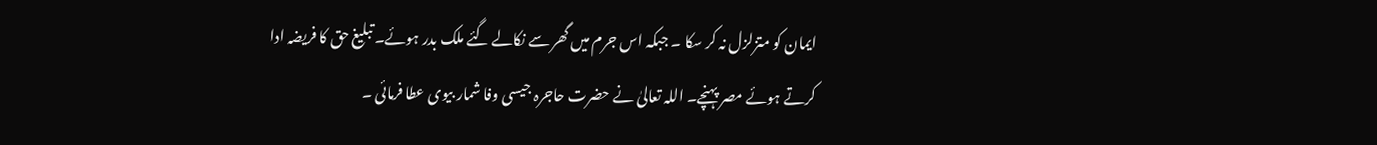ایمان کو متزلزل نہ کر سکا ۔ جبکہ اس جرم میں گھر سے نکالے گئے ملک بدر ہوئے۔ تبلیغ حق کا فریضہ ادا کرتے ہوئے مصر پہنچے۔ اللہ تعالیٰ نے حضرت حاجرہ جیسی وفا شمار بیوی عطا فرمائی ۔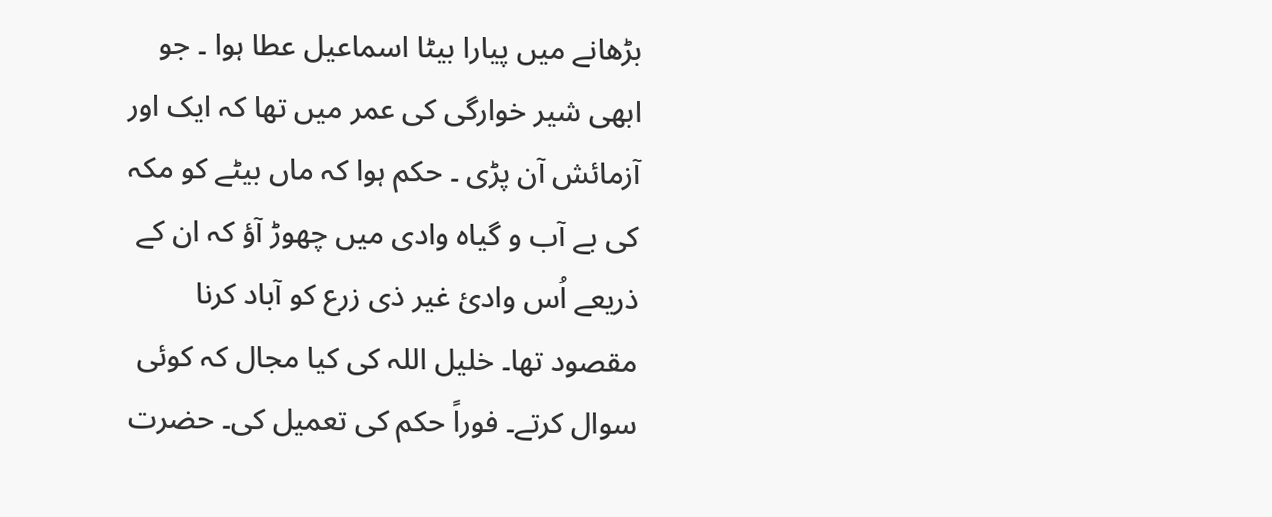بڑھانے میں پیارا بیٹا اسماعیل عطا ہوا ۔ جو ابھی شیر خوارگی کی عمر میں تھا کہ ایک اور آزمائش آن پڑی ۔ حکم ہوا کہ ماں بیٹے کو مکہ کی بے آب و گیاہ وادی میں چھوڑ آؤ کہ ان کے ذریعے اُس وادئ غیر ذی زرع کو آباد کرنا مقصود تھا۔ خلیل اللہ کی کیا مجال کہ کوئی سوال کرتے۔ فوراً حکم کی تعمیل کی۔ حضرت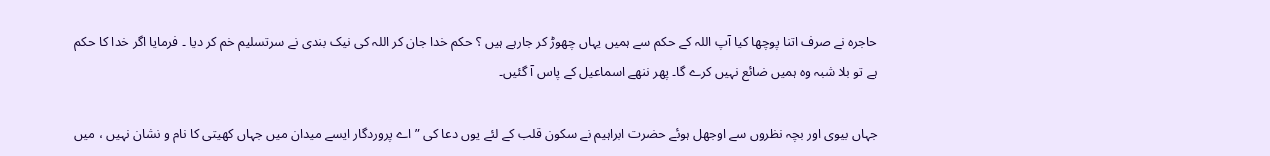حاجرہ نے صرف اتنا پوچھا کیا آپ اللہ کے حکم سے ہمیں یہاں چھوڑ کر جارہے ہیں ؟ حکم خدا جان کر اللہ کی نیک بندی نے سرتسلیم خم کر دیا ۔ فرمایا اگر خدا کا حکم ہے تو بلا شبہ وہ ہمیں ضائع نہیں کرے گا۔ پھر ننھے اسماعیل کے پاس آ گئیں۔

جہاں بیوی اور بچہ نظروں سے اوجھل ہوئے حضرت ابراہیم نے سکون قلب کے لئے یوں دعا کی ” اے پروردگار ایسے میدان میں جہاں کھیتی کا نام و نشان نہیں ، میں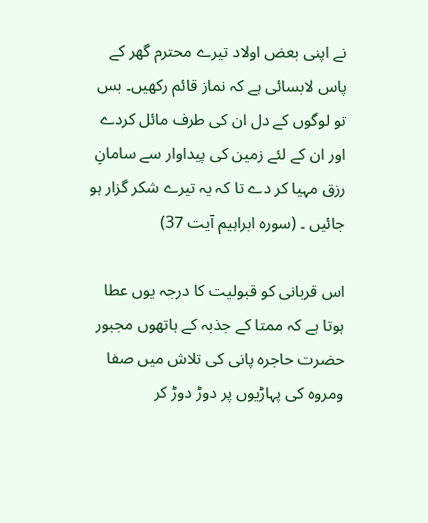نے اپنی بعض اولاد تیرے محترم گھر کے پاس لابسائی ہے کہ نماز قائم رکھیں۔ بس تو لوگوں کے دل ان کی طرف مائل کردے اور ان کے لئے زمین کی پیداوار سے سامانِ رزق مہیا کر دے تا کہ یہ تیرے شکر گزار ہو جائیں ۔ (سورہ ابراہیم آیت 37)

اس قربانی کو قبولیت کا درجہ یوں عطا ہوتا ہے کہ ممتا کے جذبہ کے ہاتھوں مجبور حضرت حاجرہ پانی کی تلاش میں صفا ومروہ کی پہاڑیوں پر دوڑ دوڑ کر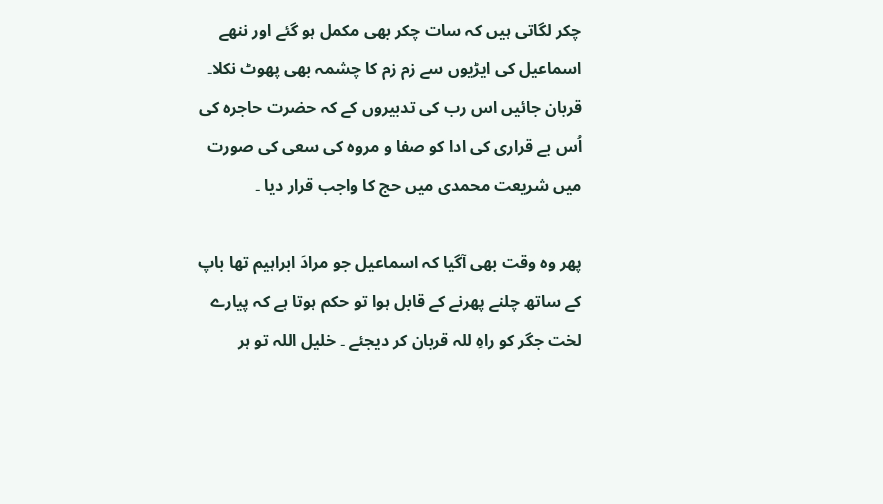چکر لگاتی ہیں کہ سات چکر بھی مکمل ہو گئے اور ننھے اسماعیل کی ایڑیوں سے زم زم کا چشمہ بھی پھوٹ نکلا۔ قربان جائیں اس رب کی تدبیروں کے کہ حضرت حاجرہ کی اُس بے قراری کی ادا کو صفا و مروہ کی سعی کی صورت میں شریعت محمدی میں حج کا واجب قرار دیا ۔

پھر وہ وقت بھی آگیا کہ اسماعیل جو مرادَ ابراہیم تھا باپ کے ساتھ چلنے پھرنے کے قابل ہوا تو حکم ہوتا ہے کہ پیارے لخت جگر کو راہِ للہ قربان کر دیجئے ۔ خلیل اللہ تو ہر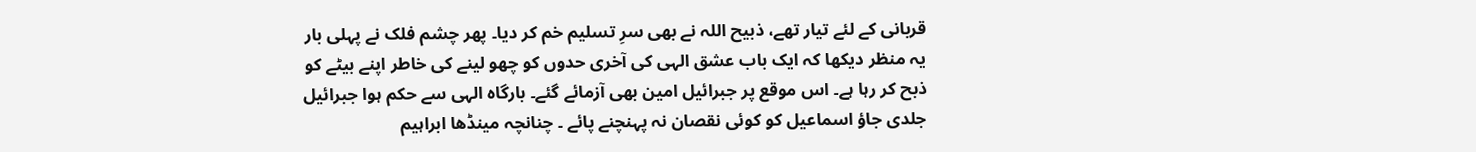قربانی کے لئے تیار تھے، ذبیح اللہ نے بھی سرِ تسلیم خم کر دیا۔ پھر چشم فلک نے پہلی بار یہ منظر دیکھا کہ ایک باب عشق الہی کی آخری حدوں کو چھو لینے کی خاطر اپنے بیٹے کو ذبح کر رہا ہے۔ اس موقع پر جبرائیل امین بھی آزمائے گئے۔ بارگاہ الہی سے حکم ہوا جبرائیل جلدی جاؤ اسماعیل کو کوئی نقصان نہ پہنچنے پائے ۔ چنانچہ مینڈھا ابراہیم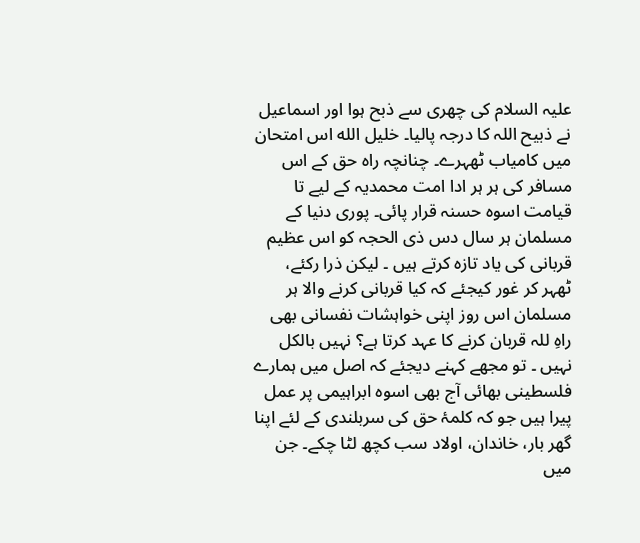علیہ السلام کی چھری سے ذبح ہوا اور اسماعیل نے ذبیح اللہ کا درجہ پالیا۔ خلیل الله اس امتحان میں کامیاب ٹھہرے۔ چنانچہ راہ حق کے اس مسافر کی ہر ہر ادا امت محمدیہ کے لیے تا قیامت اسوہ حسنہ قرار پائی۔ پوری دنیا کے مسلمان ہر سال دس ذی الحجہ کو اس عظیم قربانی کی یاد تازہ کرتے ہیں ۔ لیکن ذرا رکئے، ٹھہر کر غور کیجئے کہ کیا قربانی کرنے والا ہر مسلمان اس روز اپنی خواہشات نفسانی بھی راہِ للہ قربان کرنے کا عہد کرتا ہے؟ نہیں بالکل نہیں ۔ تو مجھے کہنے دیجئے کہ اصل میں ہمارے فلسطینی بھائی آج بھی اسوہ ابراہیمی پر عمل پیرا ہیں جو کہ کلمۂ حق کی سربلندی کے لئے اپنا گھر بار، خاندان، اولاد سب کچھ لٹا چکے۔ جن میں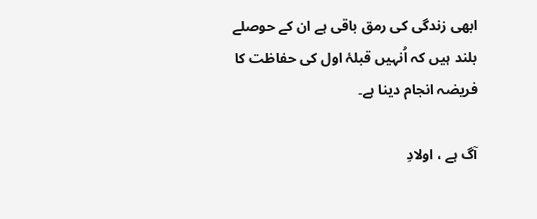ابھی زندگی کی رمق باقی ہے ان کے حوصلے بلند ہیں کہ اُنہیں قبلۂ اول کی حفاظت کا فریضہ انجام دینا ہے۔

آگ ہے ، اولادِ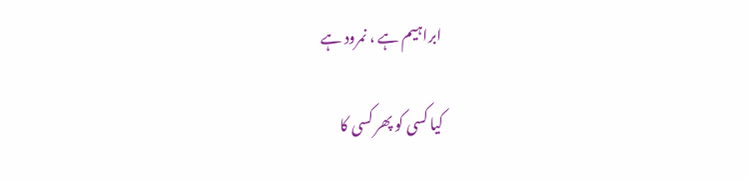ابراہیم ہے ، نمرود ہے

کیا کسی کو پھر کسی کا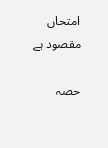امتحاں مقصود ہے

حصہ